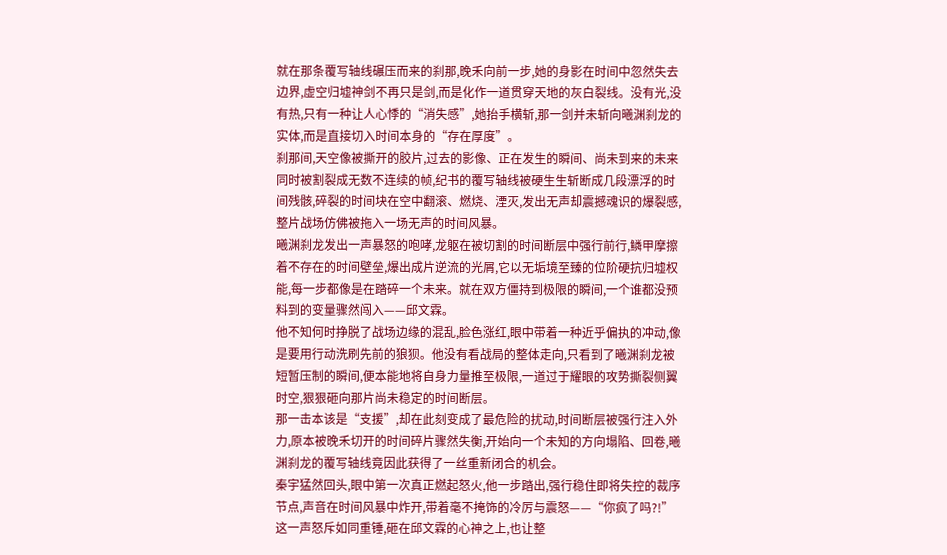就在那条覆写轴线碾压而来的刹那,晚禾向前一步,她的身影在时间中忽然失去边界,虚空归墟神剑不再只是剑,而是化作一道贯穿天地的灰白裂线。没有光,没有热,只有一种让人心悸的“消失感”,她抬手横斩,那一剑并未斩向曦渊刹龙的实体,而是直接切入时间本身的“存在厚度”。
刹那间,天空像被撕开的胶片,过去的影像、正在发生的瞬间、尚未到来的未来同时被割裂成无数不连续的帧,纪书的覆写轴线被硬生生斩断成几段漂浮的时间残骸,碎裂的时间块在空中翻滚、燃烧、湮灭,发出无声却震撼魂识的爆裂感,整片战场仿佛被拖入一场无声的时间风暴。
曦渊刹龙发出一声暴怒的咆哮,龙躯在被切割的时间断层中强行前行,鳞甲摩擦着不存在的时间壁垒,爆出成片逆流的光屑,它以无垢境至臻的位阶硬抗归墟权能,每一步都像是在踏碎一个未来。就在双方僵持到极限的瞬间,一个谁都没预料到的变量骤然闯入——邱文霖。
他不知何时挣脱了战场边缘的混乱,脸色涨红,眼中带着一种近乎偏执的冲动,像是要用行动洗刷先前的狼狈。他没有看战局的整体走向,只看到了曦渊刹龙被短暂压制的瞬间,便本能地将自身力量推至极限,一道过于耀眼的攻势撕裂侧翼时空,狠狠砸向那片尚未稳定的时间断层。
那一击本该是“支援”,却在此刻变成了最危险的扰动,时间断层被强行注入外力,原本被晚禾切开的时间碎片骤然失衡,开始向一个未知的方向塌陷、回卷,曦渊刹龙的覆写轴线竟因此获得了一丝重新闭合的机会。
秦宇猛然回头,眼中第一次真正燃起怒火,他一步踏出,强行稳住即将失控的裁序节点,声音在时间风暴中炸开,带着毫不掩饰的冷厉与震怒——“你疯了吗?!”这一声怒斥如同重锤,砸在邱文霖的心神之上,也让整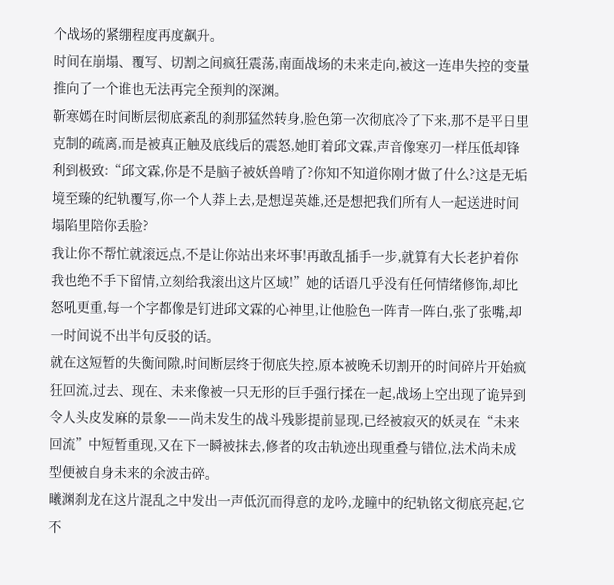个战场的紧绷程度再度飙升。
时间在崩塌、覆写、切割之间疯狂震荡,南面战场的未来走向,被这一连串失控的变量推向了一个谁也无法再完全预判的深渊。
靳寒嫣在时间断层彻底紊乱的刹那猛然转身,脸色第一次彻底冷了下来,那不是平日里克制的疏离,而是被真正触及底线后的震怒,她盯着邱文霖,声音像寒刃一样压低却锋利到极致:“邱文霖,你是不是脑子被妖兽啃了?你知不知道你刚才做了什么?这是无垢境至臻的纪轨覆写,你一个人莽上去,是想逞英雄,还是想把我们所有人一起送进时间塌陷里陪你丢脸?
我让你不帮忙就滚远点,不是让你站出来坏事!再敢乱插手一步,就算有大长老护着你我也绝不手下留情,立刻给我滚出这片区域!”她的话语几乎没有任何情绪修饰,却比怒吼更重,每一个字都像是钉进邱文霖的心神里,让他脸色一阵青一阵白,张了张嘴,却一时间说不出半句反驳的话。
就在这短暂的失衡间隙,时间断层终于彻底失控,原本被晚禾切割开的时间碎片开始疯狂回流,过去、现在、未来像被一只无形的巨手强行揉在一起,战场上空出现了诡异到令人头皮发麻的景象——尚未发生的战斗残影提前显现,已经被寂灭的妖灵在“未来回流”中短暂重现,又在下一瞬被抹去,修者的攻击轨迹出现重叠与错位,法术尚未成型便被自身未来的余波击碎。
曦渊刹龙在这片混乱之中发出一声低沉而得意的龙吟,龙瞳中的纪轨铭文彻底亮起,它不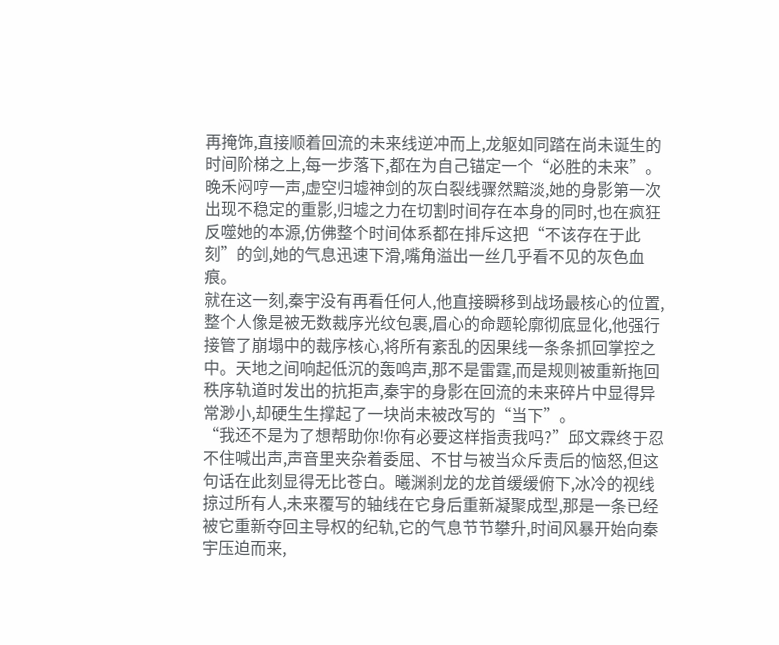再掩饰,直接顺着回流的未来线逆冲而上,龙躯如同踏在尚未诞生的时间阶梯之上,每一步落下,都在为自己锚定一个“必胜的未来”。
晚禾闷哼一声,虚空归墟神剑的灰白裂线骤然黯淡,她的身影第一次出现不稳定的重影,归墟之力在切割时间存在本身的同时,也在疯狂反噬她的本源,仿佛整个时间体系都在排斥这把“不该存在于此刻”的剑,她的气息迅速下滑,嘴角溢出一丝几乎看不见的灰色血痕。
就在这一刻,秦宇没有再看任何人,他直接瞬移到战场最核心的位置,整个人像是被无数裁序光纹包裹,眉心的命题轮廓彻底显化,他强行接管了崩塌中的裁序核心,将所有紊乱的因果线一条条抓回掌控之中。天地之间响起低沉的轰鸣声,那不是雷霆,而是规则被重新拖回秩序轨道时发出的抗拒声,秦宇的身影在回流的未来碎片中显得异常渺小,却硬生生撑起了一块尚未被改写的“当下”。
“我还不是为了想帮助你!你有必要这样指责我吗?”邱文霖终于忍不住喊出声,声音里夹杂着委屈、不甘与被当众斥责后的恼怒,但这句话在此刻显得无比苍白。曦渊刹龙的龙首缓缓俯下,冰冷的视线掠过所有人,未来覆写的轴线在它身后重新凝聚成型,那是一条已经被它重新夺回主导权的纪轨,它的气息节节攀升,时间风暴开始向秦宇压迫而来,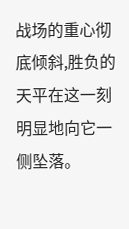战场的重心彻底倾斜,胜负的天平在这一刻明显地向它一侧坠落。